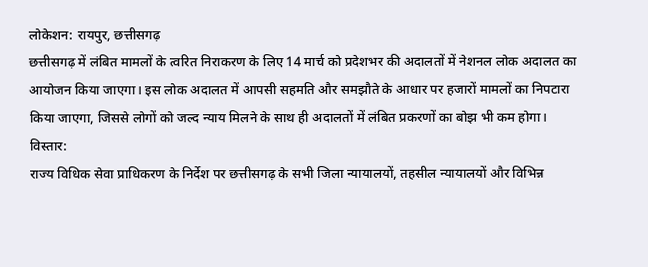लोकेशन: रायपुर, छत्तीसगढ़
छत्तीसगढ़ में लंबित मामलों के त्वरित निराकरण के लिए 14 मार्च को प्रदेशभर की अदालतों में नेशनल लोक अदालत का आयोजन किया जाएगा। इस लोक अदालत में आपसी सहमति और समझौते के आधार पर हजारों मामलों का निपटारा किया जाएगा, जिससे लोगों को जल्द न्याय मिलने के साथ ही अदालतों में लंबित प्रकरणों का बोझ भी कम होगा।
विस्तार:
राज्य विधिक सेवा प्राधिकरण के निर्देश पर छत्तीसगढ़ के सभी जिला न्यायालयों, तहसील न्यायालयों और विभिन्न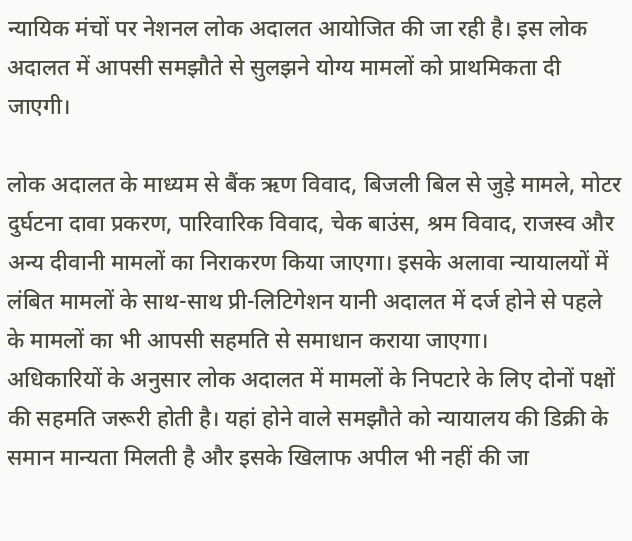न्यायिक मंचों पर नेशनल लोक अदालत आयोजित की जा रही है। इस लोक अदालत में आपसी समझौते से सुलझने योग्य मामलों को प्राथमिकता दी जाएगी।

लोक अदालत के माध्यम से बैंक ऋण विवाद, बिजली बिल से जुड़े मामले, मोटर दुर्घटना दावा प्रकरण, पारिवारिक विवाद, चेक बाउंस, श्रम विवाद, राजस्व और अन्य दीवानी मामलों का निराकरण किया जाएगा। इसके अलावा न्यायालयों में लंबित मामलों के साथ-साथ प्री-लिटिगेशन यानी अदालत में दर्ज होने से पहले के मामलों का भी आपसी सहमति से समाधान कराया जाएगा।
अधिकारियों के अनुसार लोक अदालत में मामलों के निपटारे के लिए दोनों पक्षों की सहमति जरूरी होती है। यहां होने वाले समझौते को न्यायालय की डिक्री के समान मान्यता मिलती है और इसके खिलाफ अपील भी नहीं की जा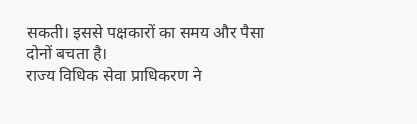सकती। इससे पक्षकारों का समय और पैसा दोनों बचता है।
राज्य विधिक सेवा प्राधिकरण ने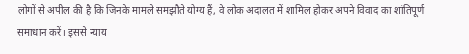लोगों से अपील की है कि जिनके मामले समझौते योग्य हैं, वे लोक अदालत में शामिल होकर अपने विवाद का शांतिपूर्ण समाधान करें। इससे न्याय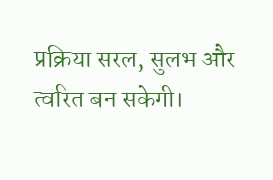प्रक्रिया सरल, सुलभ और त्वरित बन सकेगी।